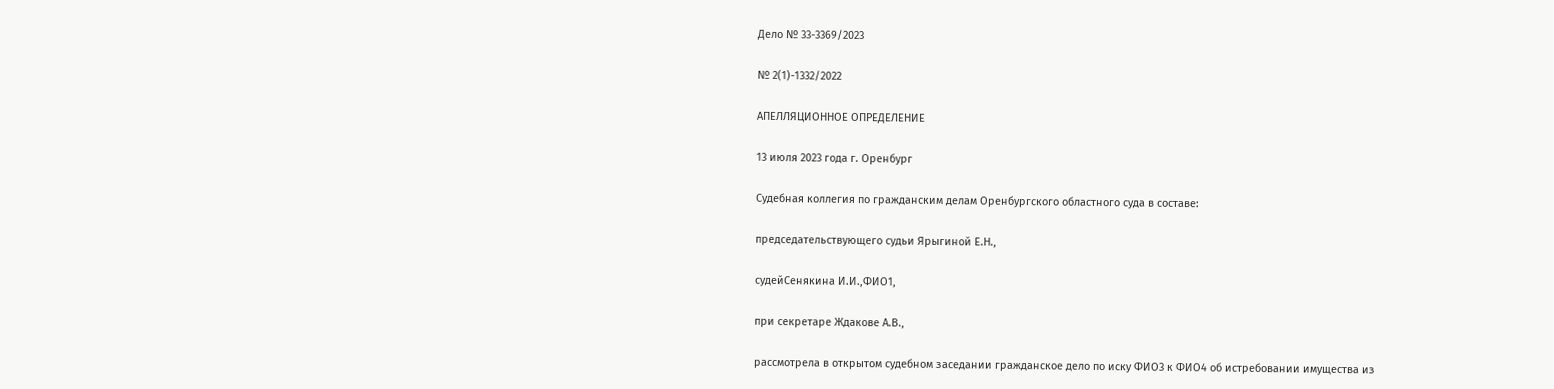Дело № 33-3369/2023

№ 2(1)-1332/2022

АПЕЛЛЯЦИОННОЕ ОПРЕДЕЛЕНИЕ

13 июля 2023 года г. Оренбург

Судебная коллегия по гражданским делам Оренбургского областного суда в составе:

председательствующего судьи Ярыгиной Е.Н.,

судейСенякина И.И.,ФИО1,

при секретаре Ждакове А.В.,

рассмотрела в открытом судебном заседании гражданское дело по иску ФИО3 к ФИО4 об истребовании имущества из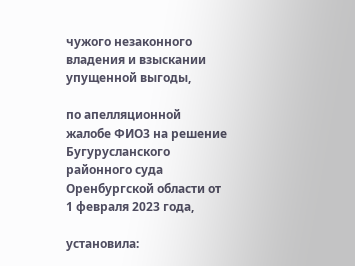чужого незаконного владения и взыскании упущенной выгоды,

по апелляционной жалобе ФИО3 на решение Бугурусланского районного суда Оренбургской области от 1 февраля 2023 года,

установила: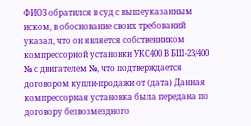ФИО3 обратился в суд с вышеуказанным иском, в обоснование своих требований указал, что он является собственником компрессорной установки УКС400 В БШ-23/400 № с двигателем №, что подтверждается договором купли-продажи от (дата) Данная компрессорная установка была передана по договору безвозмездного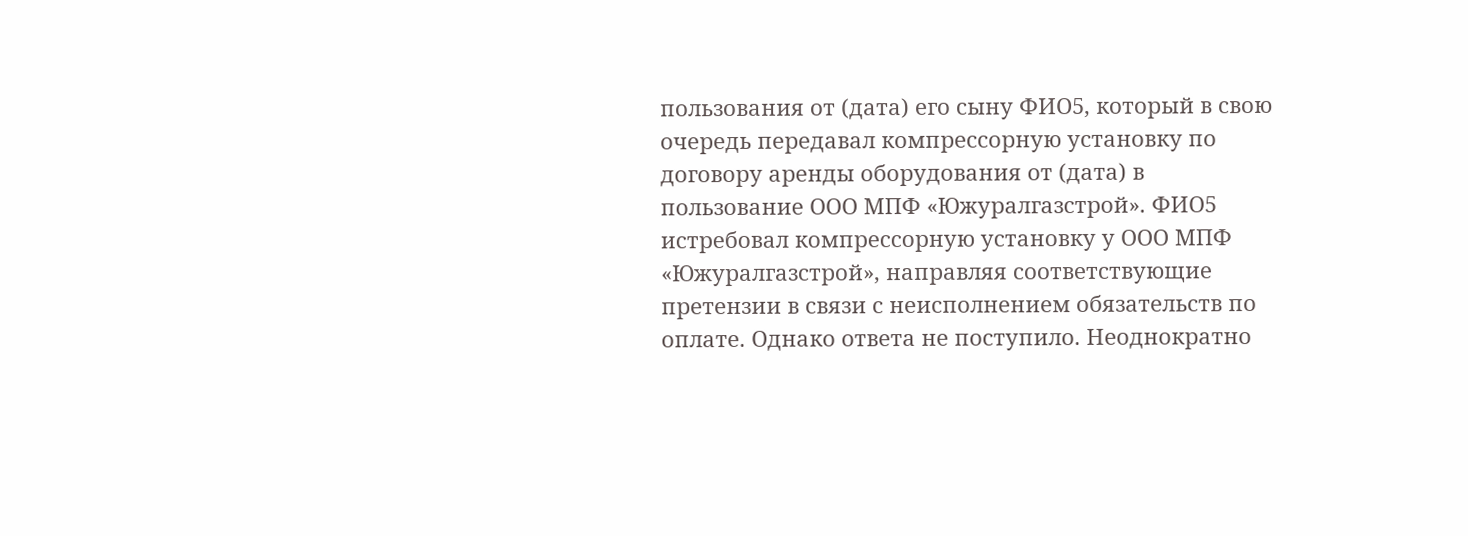пользования от (дата) его сыну ФИО5, который в свою очередь передавал компрессорную установку по договору аренды оборудования от (дата) в пользование ООО МПФ «Южуралгазстрой». ФИО5 истребовал компрессорную установку у ООО МПФ «Южуралгазстрой», направляя соответствующие претензии в связи с неисполнением обязательств по оплате. Однако ответа не поступило. Неоднократно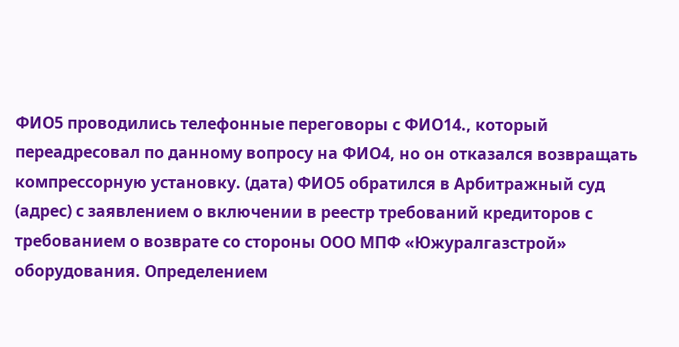ФИО5 проводились телефонные переговоры с ФИО14., который переадресовал по данному вопросу на ФИО4, но он отказался возвращать компрессорную установку. (дата) ФИО5 обратился в Арбитражный суд (адрес) с заявлением о включении в реестр требований кредиторов с требованием о возврате со стороны ООО МПФ «Южуралгазстрой» оборудования. Определением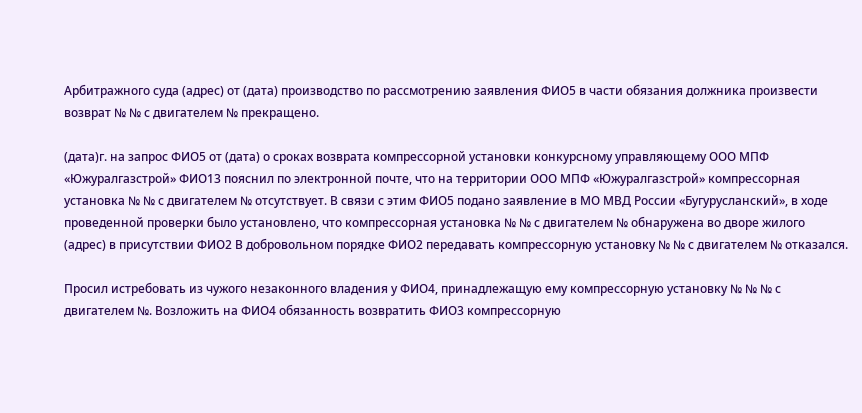Арбитражного суда (адрес) от (дата) производство по рассмотрению заявления ФИО5 в части обязания должника произвести возврат № № с двигателем № прекращено.

(дата)г. на запрос ФИО5 от (дата) о сроках возврата компрессорной установки конкурсному управляющему ООО МПФ «Южуралгазстрой» ФИО13 пояснил по электронной почте, что на территории ООО МПФ «Южуралгазстрой» компрессорная установка № № с двигателем № отсутствует. В связи с этим ФИО5 подано заявление в МО МВД России «Бугурусланский», в ходе проведенной проверки было установлено, что компрессорная установка № № с двигателем № обнаружена во дворе жилого (адрес) в присутствии ФИО2 В добровольном порядке ФИО2 передавать компрессорную установку № № с двигателем № отказался.

Просил истребовать из чужого незаконного владения у ФИО4, принадлежащую ему компрессорную установку № № № с двигателем №. Возложить на ФИО4 обязанность возвратить ФИО3 компрессорную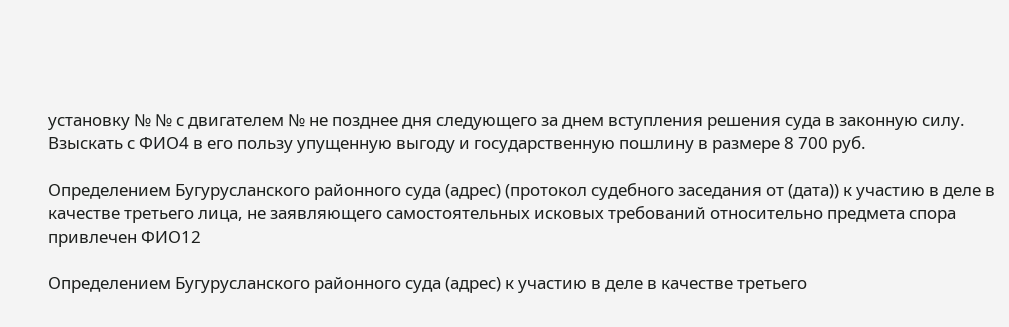установку № № с двигателем № не позднее дня следующего за днем вступления решения суда в законную силу. Взыскать с ФИО4 в его пользу упущенную выгоду и государственную пошлину в размере 8 700 руб.

Определением Бугурусланского районного суда (адрес) (протокол судебного заседания от (дата)) к участию в деле в качестве третьего лица, не заявляющего самостоятельных исковых требований относительно предмета спора привлечен ФИО12

Определением Бугурусланского районного суда (адрес) к участию в деле в качестве третьего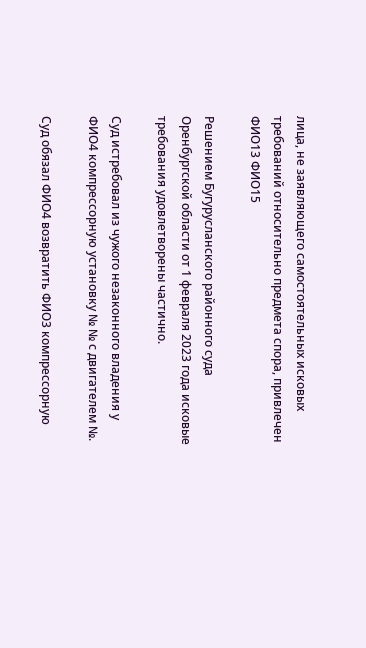лица, не заявляющего самостоятельных исковых требований относительно предмета спора, привлечен ФИО13 ФИО15

Решением Бугурусланского районного суда Оренбургской области от 1 февраля 2023 года исковые требования удовлетворены частично.

Суд истребовал из чужого незаконного владения у ФИО4 компрессорную установку № № с двигателем №.

Суд обязал ФИО4 возвратить ФИО3 компрессорную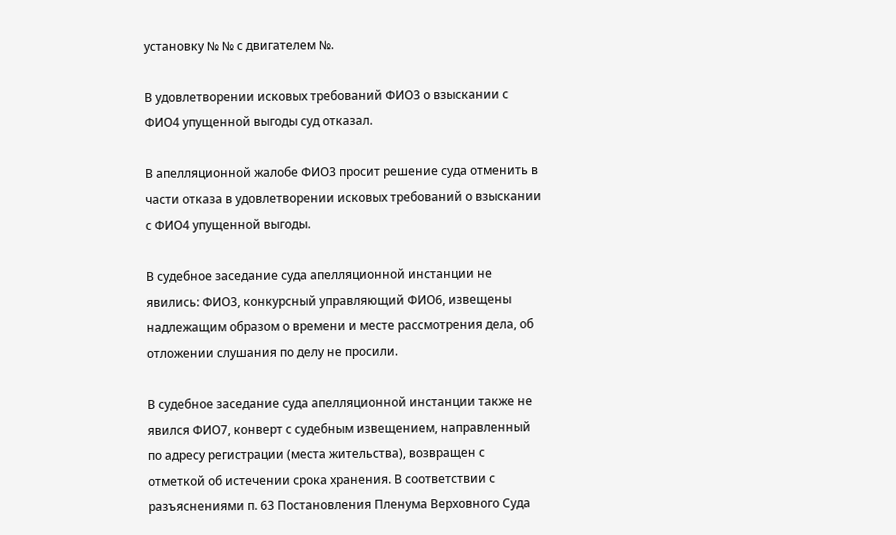установку № № с двигателем №.

В удовлетворении исковых требований ФИО3 о взыскании с ФИО4 упущенной выгоды суд отказал.

В апелляционной жалобе ФИО3 просит решение суда отменить в части отказа в удовлетворении исковых требований о взыскании с ФИО4 упущенной выгоды.

В судебное заседание суда апелляционной инстанции не явились: ФИО3, конкурсный управляющий ФИО6, извещены надлежащим образом о времени и месте рассмотрения дела, об отложении слушания по делу не просили.

В судебное заседание суда апелляционной инстанции также не явился ФИО7, конверт с судебным извещением, направленный по адресу регистрации (места жительства), возвращен с отметкой об истечении срока хранения. В соответствии с разъяснениями п. 63 Постановления Пленума Верховного Суда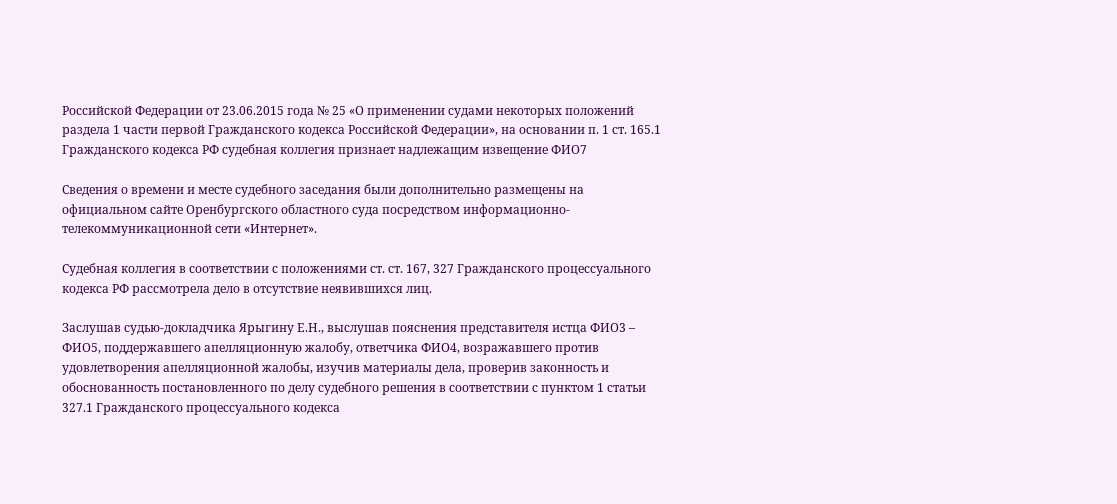Российской Федерации от 23.06.2015 года № 25 «О применении судами некоторых положений раздела 1 части первой Гражданского кодекса Российской Федерации», на основании п. 1 ст. 165.1 Гражданского кодекса РФ судебная коллегия признает надлежащим извещение ФИО7

Сведения о времени и месте судебного заседания были дополнительно размещены на официальном сайте Оренбургского областного суда посредством информационно-телекоммуникационной сети «Интернет».

Судебная коллегия в соответствии с положениями ст. ст. 167, 327 Гражданского процессуального кодекса РФ рассмотрела дело в отсутствие неявившихся лиц.

Заслушав судью-докладчика Ярыгину Е.Н., выслушав пояснения представителя истца ФИО3 – ФИО5, поддержавшего апелляционную жалобу, ответчика ФИО4, возражавшего против удовлетворения апелляционной жалобы, изучив материалы дела, проверив законность и обоснованность постановленного по делу судебного решения в соответствии с пунктом 1 статьи 327.1 Гражданского процессуального кодекса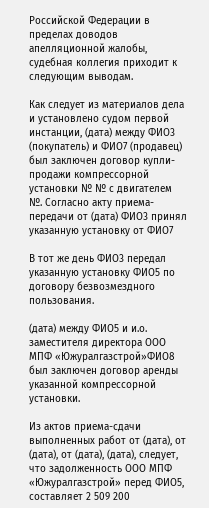Российской Федерации в пределах доводов апелляционной жалобы, судебная коллегия приходит к следующим выводам.

Как следует из материалов дела и установлено судом первой инстанции, (дата) между ФИО3 (покупатель) и ФИО7 (продавец) был заключен договор купли-продажи компрессорной установки № № с двигателем №. Согласно акту приема-передачи от (дата) ФИО3 принял указанную установку от ФИО7

В тот же день ФИО3 передал указанную установку ФИО5 по договору безвозмездного пользования.

(дата) между ФИО5 и и.о. заместителя директора ООО МПФ «Южуралгазстрой»ФИО8 был заключен договор аренды указанной компрессорной установки.

Из актов приема-сдачи выполненных работ от (дата), от (дата), от (дата), (дата), следует, что задолженность ООО МПФ «Южуралгазстрой» перед ФИО5, составляет 2 509 200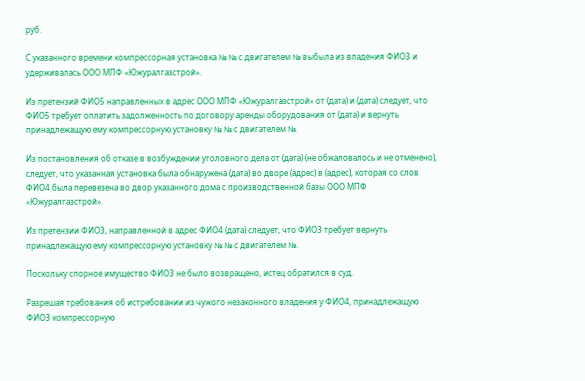руб.

С указанного времени компрессорная установка № № с двигателем № выбыла из владения ФИО3 и удерживалась ООО МПФ «Южуралгазстрой».

Из претензий ФИО5 направленных в адрес ООО МПФ «Южуралгазстрой» от (дата) и (дата) следует, что ФИО5 требует оплатить задолженность по договору аренды оборудования от (дата) и вернуть принадлежащую ему компрессорную установку № № с двигателем №.

Из постановления об отказе в возбуждении уголовного дела от (дата) (не обжаловалось и не отменено), следует, что указанная установка была обнаружена (дата) во дворе (адрес) в (адрес), которая со слов ФИО4 была перевезена во двор указанного дома с производственной базы ООО МПФ «Южуралгазстрой».

Из претензии ФИО3, направленной в адрес ФИО4 (дата) следует, что ФИО3 требует вернуть принадлежащую ему компрессорную установку № № с двигателем №.

Поскольку спорное имущество ФИО3 не было возвращено, истец обратился в суд.

Разрешая требования об истребовании из чужого незаконного владения у ФИО4, принадлежащую ФИО3 компрессорную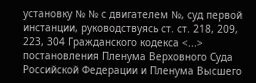установку № № с двигателем №, суд первой инстанции, руководствуясь ст. ст. 218, 209, 223, 304 Гражданского кодекса <...> постановления Пленума Верховного Суда Российской Федерации и Пленума Высшего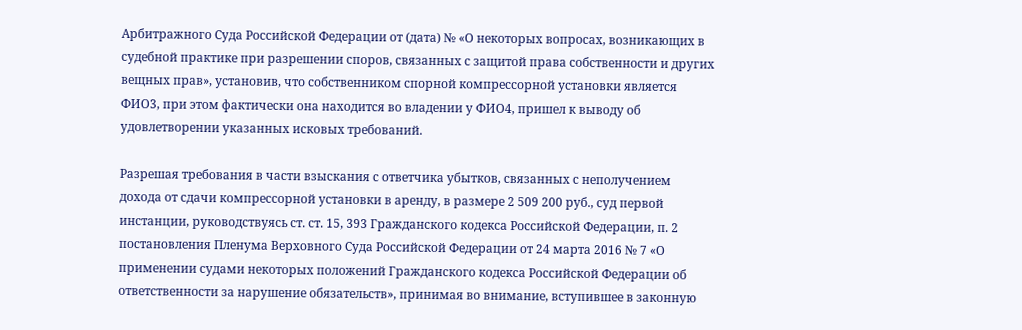Арбитражного Суда Российской Федерации от (дата) № «О некоторых вопросах, возникающих в судебной практике при разрешении споров, связанных с защитой права собственности и других вещных прав», установив, что собственником спорной компрессорной установки является ФИО3, при этом фактически она находится во владении у ФИО4, пришел к выводу об удовлетворении указанных исковых требований.

Разрешая требования в части взыскания с ответчика убытков, связанных с неполучением дохода от сдачи компрессорной установки в аренду, в размере 2 509 200 руб., суд первой инстанции, руководствуясь ст. ст. 15, 393 Гражданского кодекса Российской Федерации, п. 2 постановления Пленума Верховного Суда Российской Федерации от 24 марта 2016 № 7 «О применении судами некоторых положений Гражданского кодекса Российской Федерации об ответственности за нарушение обязательств», принимая во внимание, вступившее в законную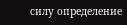силу определение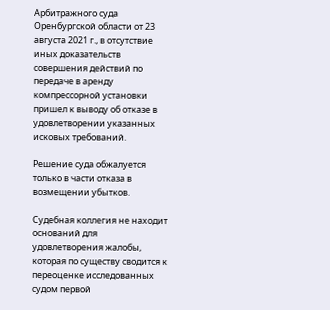Арбитражного суда Оренбургской области от 23 августа 2021 г., в отсутствие иных доказательств совершения действий по передаче в аренду компрессорной установки пришел к выводу об отказе в удовлетворении указанных исковых требований.

Решение суда обжалуется только в части отказа в возмещении убытков.

Судебная коллегия не находит оснований для удовлетворения жалобы, которая по существу сводится к переоценке исследованных судом первой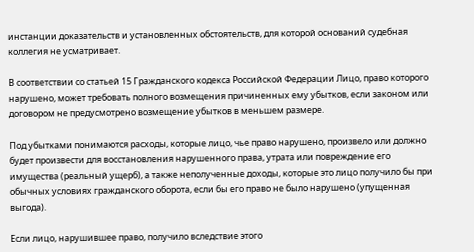инстанции доказательств и установленных обстоятельств, для которой оснований судебная коллегия не усматривает.

В соответствии со статьей 15 Гражданского кодекса Российской Федерации Лицо, право которого нарушено, может требовать полного возмещения причиненных ему убытков, если законом или договором не предусмотрено возмещение убытков в меньшем размере.

Под убытками понимаются расходы, которые лицо, чье право нарушено, произвело или должно будет произвести для восстановления нарушенного права, утрата или повреждение его имущества (реальный ущерб), а также неполученные доходы, которые это лицо получило бы при обычных условиях гражданского оборота, если бы его право не было нарушено (упущенная выгода).

Если лицо, нарушившее право, получило вследствие этого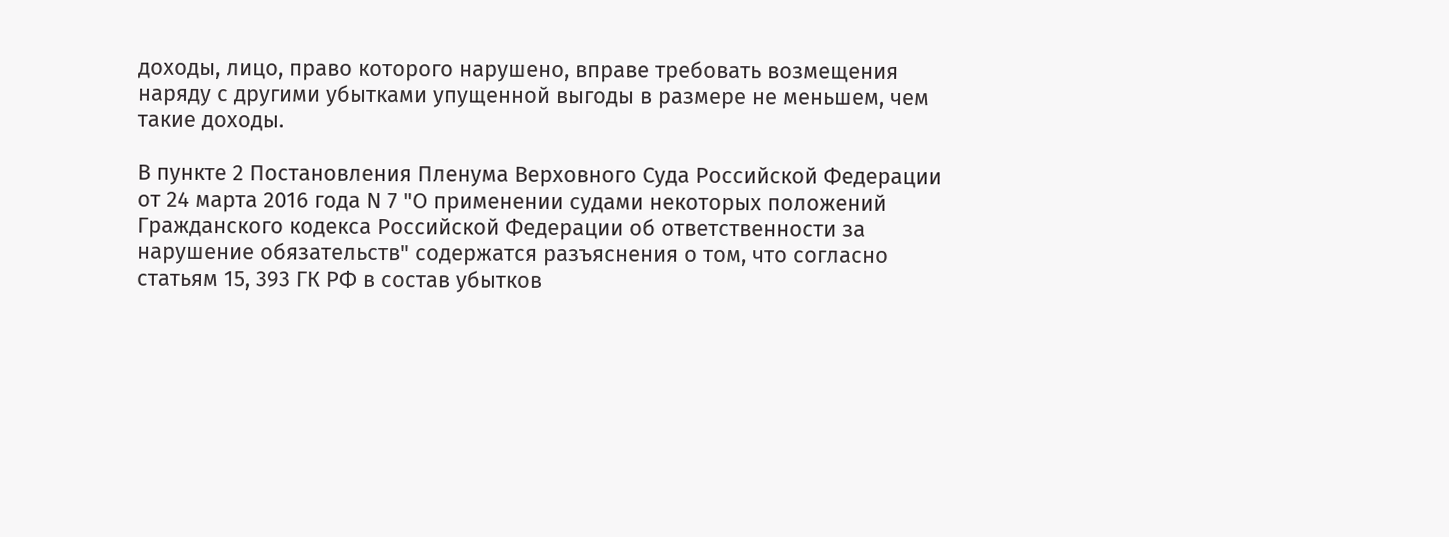доходы, лицо, право которого нарушено, вправе требовать возмещения наряду с другими убытками упущенной выгоды в размере не меньшем, чем такие доходы.

В пункте 2 Постановления Пленума Верховного Суда Российской Федерации от 24 марта 2016 года N 7 "О применении судами некоторых положений Гражданского кодекса Российской Федерации об ответственности за нарушение обязательств" содержатся разъяснения о том, что согласно статьям 15, 393 ГК РФ в состав убытков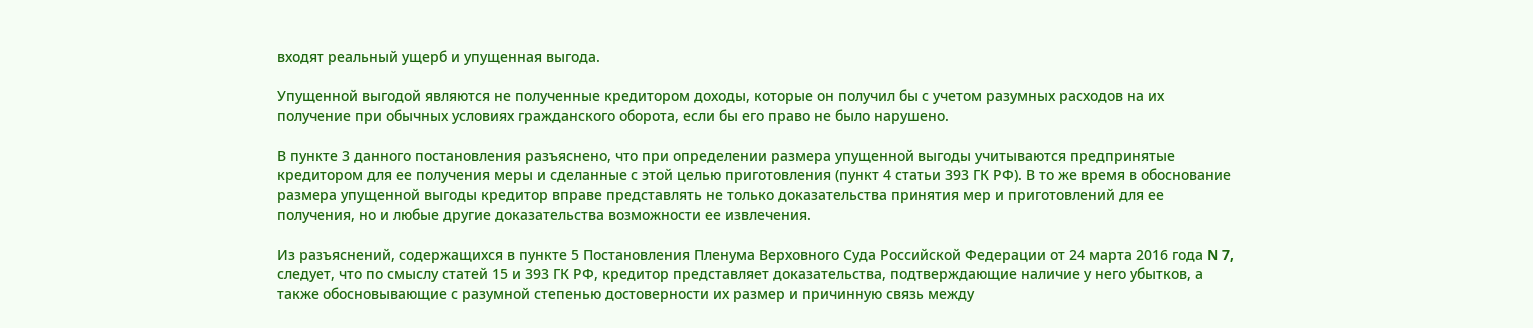входят реальный ущерб и упущенная выгода.

Упущенной выгодой являются не полученные кредитором доходы, которые он получил бы с учетом разумных расходов на их получение при обычных условиях гражданского оборота, если бы его право не было нарушено.

В пункте 3 данного постановления разъяснено, что при определении размера упущенной выгоды учитываются предпринятые кредитором для ее получения меры и сделанные с этой целью приготовления (пункт 4 статьи 393 ГК РФ). В то же время в обоснование размера упущенной выгоды кредитор вправе представлять не только доказательства принятия мер и приготовлений для ее получения, но и любые другие доказательства возможности ее извлечения.

Из разъяснений, содержащихся в пункте 5 Постановления Пленума Верховного Суда Российской Федерации от 24 марта 2016 года N 7, следует, что по смыслу статей 15 и 393 ГК РФ, кредитор представляет доказательства, подтверждающие наличие у него убытков, а также обосновывающие с разумной степенью достоверности их размер и причинную связь между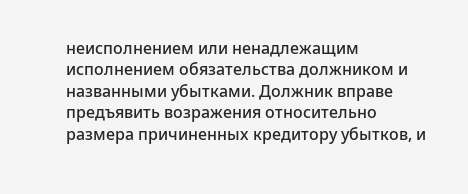неисполнением или ненадлежащим исполнением обязательства должником и названными убытками. Должник вправе предъявить возражения относительно размера причиненных кредитору убытков, и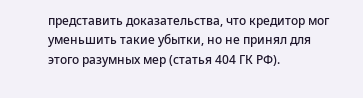представить доказательства, что кредитор мог уменьшить такие убытки, но не принял для этого разумных мер (статья 404 ГК РФ).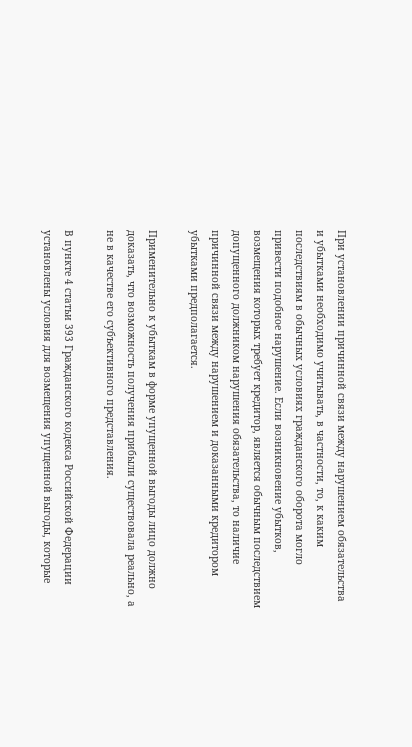При установлении причинной связи между нарушением обязательства и убытками необходимо учитывать, в частности, то, к каким последствиям в обычных условиях гражданского оборота могло привести подобное нарушение. Если возникновение убытков, возмещения которых требует кредитор, является обычным последствием допущенного должником нарушения обязательства, то наличие причинной связи между нарушением и доказанными кредитором убытками предполагается.

Применительно к убыткам в форме упущенной выгоды лицо должно доказать, что возможность получения прибыли существовала реально, а не в качестве его субъективного представления.

В пункте 4 статьи 393 Гражданского кодекса Российской Федерации установлены условия для возмещения упущенной выгоды, которые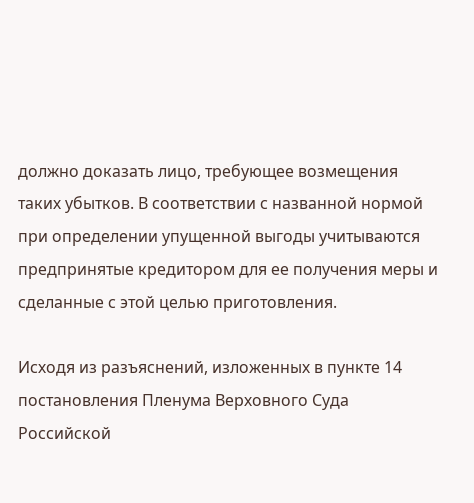должно доказать лицо, требующее возмещения таких убытков. В соответствии с названной нормой при определении упущенной выгоды учитываются предпринятые кредитором для ее получения меры и сделанные с этой целью приготовления.

Исходя из разъяснений, изложенных в пункте 14 постановления Пленума Верховного Суда Российской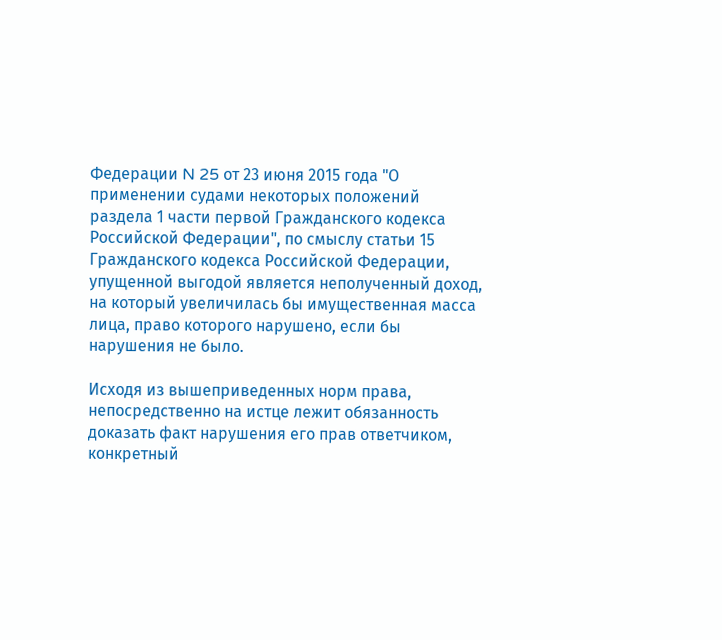Федерации N 25 от 23 июня 2015 года "О применении судами некоторых положений раздела 1 части первой Гражданского кодекса Российской Федерации", по смыслу статьи 15 Гражданского кодекса Российской Федерации, упущенной выгодой является неполученный доход, на который увеличилась бы имущественная масса лица, право которого нарушено, если бы нарушения не было.

Исходя из вышеприведенных норм права, непосредственно на истце лежит обязанность доказать факт нарушения его прав ответчиком, конкретный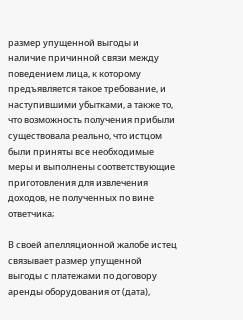размер упущенной выгоды и наличие причинной связи между поведением лица, к которому предъявляется такое требование, и наступившими убытками, а также то, что возможность получения прибыли существовала реально, что истцом были приняты все необходимые меры и выполнены соответствующие приготовления для извлечения доходов, не полученных по вине ответчика;

В своей апелляционной жалобе истец связывает размер упущенной выгоды с платежами по договору аренды оборудования от (дата),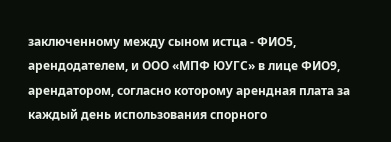заключенному между сыном истца - ФИО5, арендодателем, и ООО «МПФ ЮУГС» в лице ФИО9, арендатором, согласно которому арендная плата за каждый день использования спорного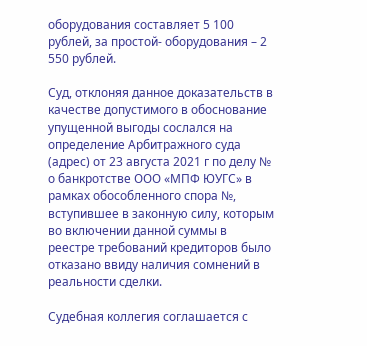оборудования составляет 5 100 рублей, за простой- оборудования – 2 550 рублей.

Суд, отклоняя данное доказательств в качестве допустимого в обоснование упущенной выгоды сослался на определение Арбитражного суда (адрес) от 23 августа 2021 г по делу № о банкротстве ООО «МПФ ЮУГС» в рамках обособленного спора №, вступившее в законную силу, которым во включении данной суммы в реестре требований кредиторов было отказано ввиду наличия сомнений в реальности сделки.

Судебная коллегия соглашается с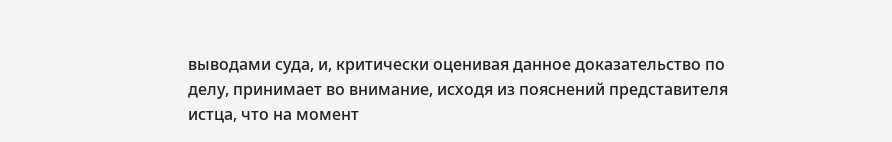выводами суда, и, критически оценивая данное доказательство по делу, принимает во внимание, исходя из пояснений представителя истца, что на момент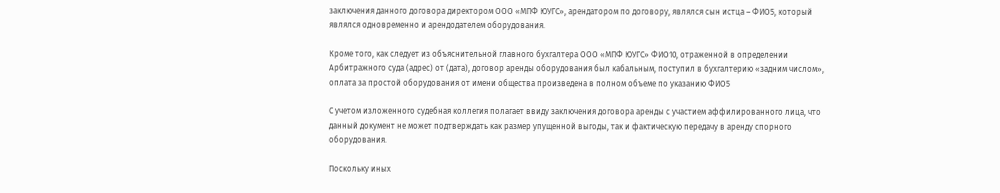заключения данного договора директором ООО «МПФ ЮУГС», арендатором по договору, являлся сын истца – ФИО5, который являлся одновременно и арендодателем оборудования.

Кроме того, как следует из объяснительной главного бухгалтера ООО «МПФ ЮУГС» ФИО10, отраженной в определении Арбитражного суда (адрес) от (дата), договор аренды оборудования был кабальным, поступил в бухгалтерию «задним числом», оплата за простой оборудования от имени общества произведена в полном объеме по указанию ФИО5

С учетом изложенного судебная коллегия полагает ввиду заключения договора аренды с участием аффилированного лица, что данный документ не может подтверждать как размер упущенной выгоды, так и фактическую передачу в аренду спорного оборудования.

Поскольку иных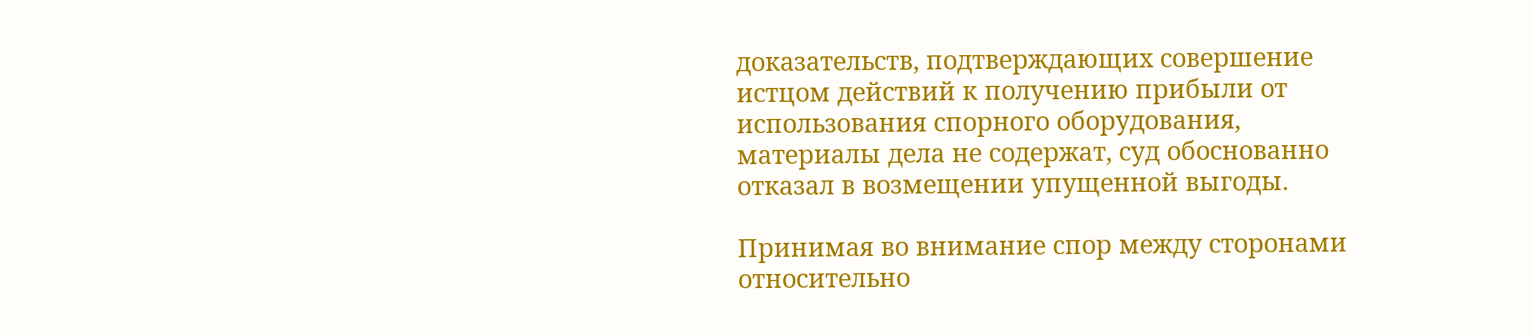доказательств, подтверждающих совершение истцом действий к получению прибыли от использования спорного оборудования, материалы дела не содержат, суд обоснованно отказал в возмещении упущенной выгоды.

Принимая во внимание спор между сторонами относительно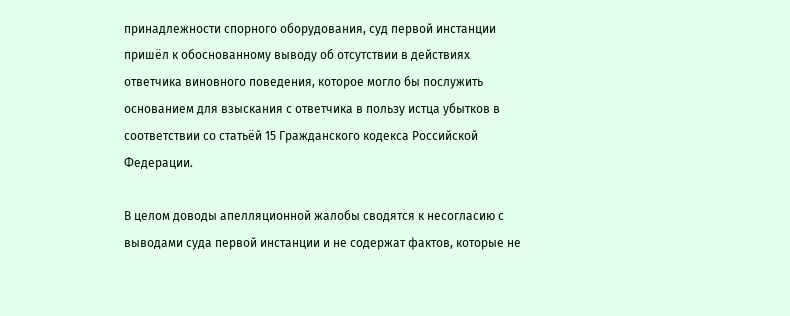принадлежности спорного оборудования, суд первой инстанции пришёл к обоснованному выводу об отсутствии в действиях ответчика виновного поведения, которое могло бы послужить основанием для взыскания с ответчика в пользу истца убытков в соответствии со статьёй 15 Гражданского кодекса Российской Федерации.

В целом доводы апелляционной жалобы сводятся к несогласию с выводами суда первой инстанции и не содержат фактов, которые не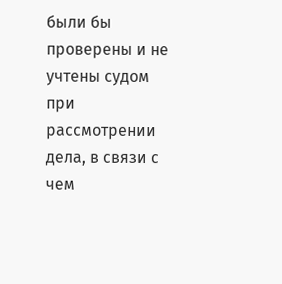были бы проверены и не учтены судом при рассмотрении дела, в связи с чем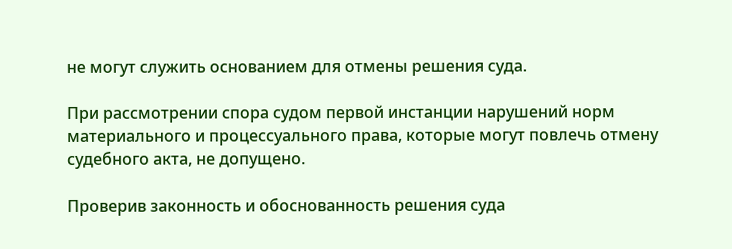не могут служить основанием для отмены решения суда.

При рассмотрении спора судом первой инстанции нарушений норм материального и процессуального права, которые могут повлечь отмену судебного акта, не допущено.

Проверив законность и обоснованность решения суда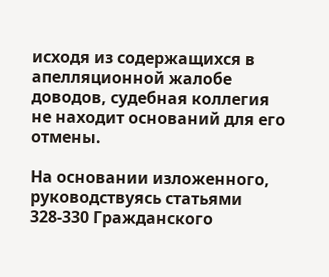исходя из содержащихся в апелляционной жалобе доводов, судебная коллегия не находит оснований для его отмены.

На основании изложенного, руководствуясь статьями 328-330 Гражданского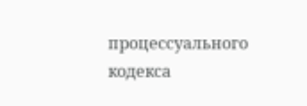процессуального кодекса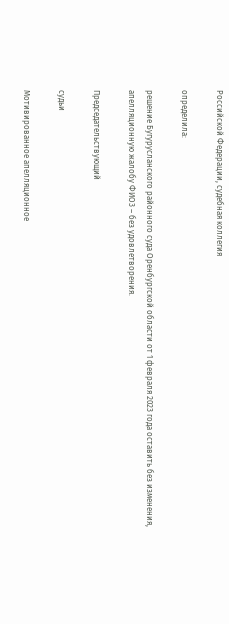Российской Федерации, судебная коллегия

определила:

решение Бугурусланского районного суда Оренбургской области от 1 февраля 2023 года оставить без изменения, апелляционную жалобу ФИО3 – без удовлетворения.

Председательствующий

судьи

Мотивированное апелляционное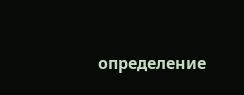определение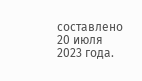составлено 20 июля 2023 года.